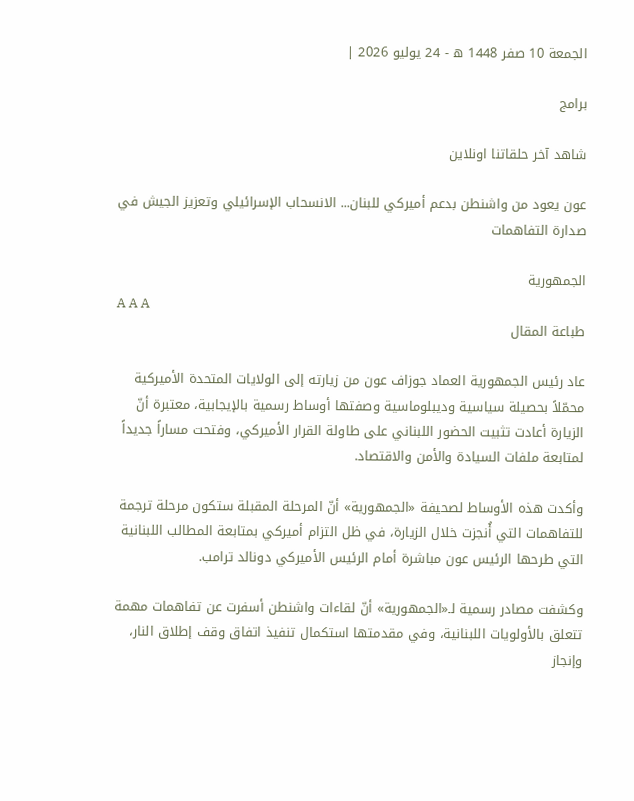الجمعة 10 صفر 1448 ه - 24 يوليو 2026 |

برامج

شاهد آخر حلقاتنا اونلاين

عون يعود من واشنطن بدعم أميركي للبنان... الانسحاب الإسرائيلي وتعزيز الجيش في صدارة التفاهمات

الجمهورية
A A A
طباعة المقال

عاد رئيس الجمهورية العماد جوزاف عون من زيارته إلى الولايات المتحدة الأميركية محمّلاً بحصيلة سياسية وديبلوماسية وصفتها أوساط رسمية بالإيجابية، معتبرة أنّ الزيارة أعادت تثبيت الحضور اللبناني على طاولة القرار الأميركي، وفتحت مساراً جديداً لمتابعة ملفات السيادة والأمن والاقتصاد.

وأكدت هذه الأوساط لصحيفة «الجمهورية» أنّ المرحلة المقبلة ستكون مرحلة ترجمة للتفاهمات التي أُنجزت خلال الزيارة، في ظل التزام أميركي بمتابعة المطالب اللبنانية التي طرحها الرئيس عون مباشرة أمام الرئيس الأميركي دونالد ترامب.

وكشفت مصادر رسمية لـ«الجمهورية» أنّ لقاءات واشنطن أسفرت عن تفاهمات مهمة تتعلق بالأولويات اللبنانية، وفي مقدمتها استكمال تنفيذ اتفاق وقف إطلاق النار، وإنجاز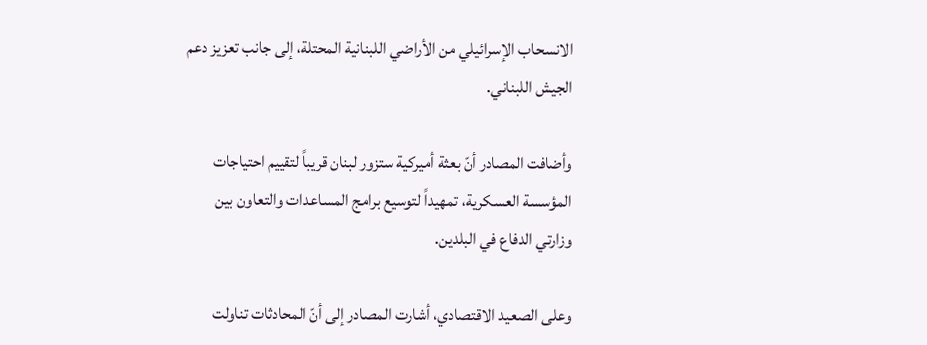الانسحاب الإسرائيلي من الأراضي اللبنانية المحتلة، إلى جانب تعزيز دعم الجيش اللبناني.

وأضافت المصادر أنّ بعثة أميركية ستزور لبنان قريباً لتقييم احتياجات المؤسسة العسكرية، تمهيداً لتوسيع برامج المساعدات والتعاون بين وزارتي الدفاع في البلدين.

وعلى الصعيد الاقتصادي، أشارت المصادر إلى أنّ المحادثات تناولت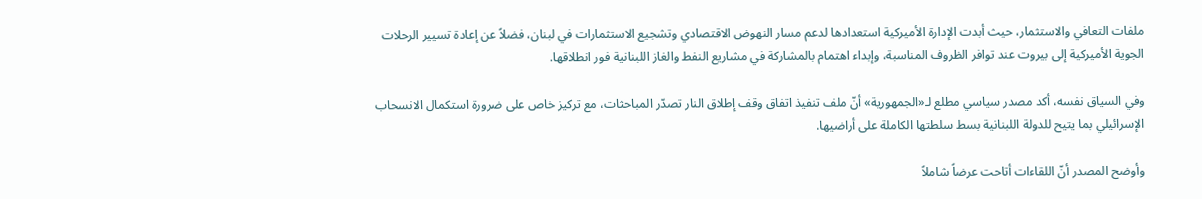ملفات التعافي والاستثمار، حيث أبدت الإدارة الأميركية استعدادها لدعم مسار النهوض الاقتصادي وتشجيع الاستثمارات في لبنان، فضلاً عن إعادة تسيير الرحلات الجوية الأميركية إلى بيروت عند توافر الظروف المناسبة، وإبداء اهتمام بالمشاركة في مشاريع النفط والغاز اللبنانية فور انطلاقها.

وفي السياق نفسه، أكد مصدر سياسي مطلع لـ«الجمهورية» أنّ ملف تنفيذ اتفاق وقف إطلاق النار تصدّر المباحثات، مع تركيز خاص على ضرورة استكمال الانسحاب الإسرائيلي بما يتيح للدولة اللبنانية بسط سلطتها الكاملة على أراضيها.

وأوضح المصدر أنّ اللقاءات أتاحت عرضاً شاملاً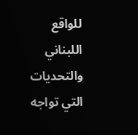للواقع اللبناني والتحديات التي تواجه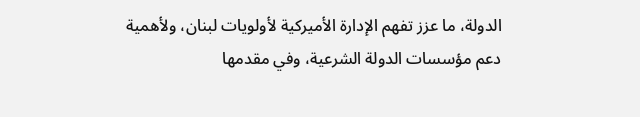الدولة، ما عزز تفهم الإدارة الأميركية لأولويات لبنان، ولأهمية دعم مؤسسات الدولة الشرعية، وفي مقدمها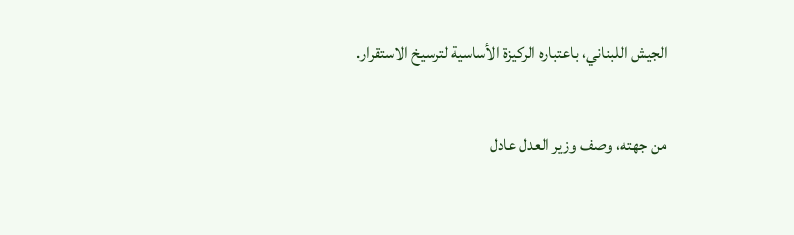الجيش اللبناني، باعتباره الركيزة الأساسية لترسيخ الاستقرار.

من جهته، وصف وزير العدل عادل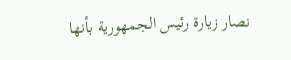نصار زيارة رئيس الجمهورية بأنها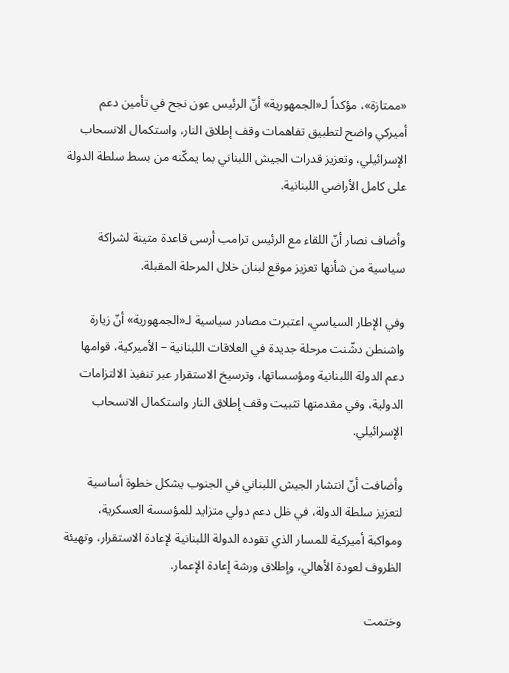«ممتازة»، مؤكداً لـ«الجمهورية» أنّ الرئيس عون نجح في تأمين دعم أميركي واضح لتطبيق تفاهمات وقف إطلاق النار، واستكمال الانسحاب الإسرائيلي، وتعزيز قدرات الجيش اللبناني بما يمكّنه من بسط سلطة الدولة على كامل الأراضي اللبنانية.

وأضاف نصار أنّ اللقاء مع الرئيس ترامب أرسى قاعدة متينة لشراكة سياسية من شأنها تعزيز موقع لبنان خلال المرحلة المقبلة.

وفي الإطار السياسي، اعتبرت مصادر سياسية لـ«الجمهورية» أنّ زيارة واشنطن دشّنت مرحلة جديدة في العلاقات اللبنانية – الأميركية، قوامها دعم الدولة اللبنانية ومؤسساتها، وترسيخ الاستقرار عبر تنفيذ الالتزامات الدولية، وفي مقدمتها تثبيت وقف إطلاق النار واستكمال الانسحاب الإسرائيلي.

وأضافت أنّ انتشار الجيش اللبناني في الجنوب يشكل خطوة أساسية لتعزيز سلطة الدولة، في ظل دعم دولي متزايد للمؤسسة العسكرية، ومواكبة أميركية للمسار الذي تقوده الدولة اللبنانية لإعادة الاستقرار، وتهيئة الظروف لعودة الأهالي، وإطلاق ورشة إعادة الإعمار.

وختمت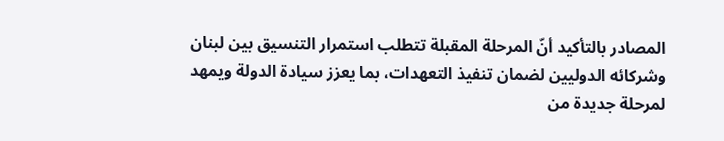المصادر بالتأكيد أنّ المرحلة المقبلة تتطلب استمرار التنسيق بين لبنان وشركائه الدوليين لضمان تنفيذ التعهدات، بما يعزز سيادة الدولة ويمهد لمرحلة جديدة من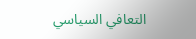التعافي السياسي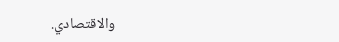والاقتصادي.